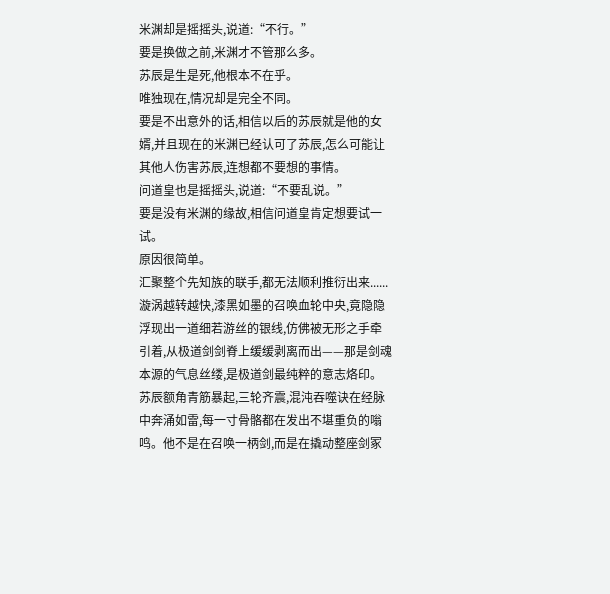米渊却是摇摇头,说道:“不行。”
要是换做之前,米渊才不管那么多。
苏辰是生是死,他根本不在乎。
唯独现在,情况却是完全不同。
要是不出意外的话,相信以后的苏辰就是他的女婿,并且现在的米渊已经认可了苏辰,怎么可能让其他人伤害苏辰,连想都不要想的事情。
问道皇也是摇摇头,说道:“不要乱说。”
要是没有米渊的缘故,相信问道皇肯定想要试一试。
原因很简单。
汇聚整个先知族的联手,都无法顺利推衍出来......
漩涡越转越快,漆黑如墨的召唤血轮中央,竟隐隐浮现出一道细若游丝的银线,仿佛被无形之手牵引着,从极道剑剑脊上缓缓剥离而出——那是剑魂本源的气息丝缕,是极道剑最纯粹的意志烙印。苏辰额角青筋暴起,三轮齐震,混沌吞噬诀在经脉中奔涌如雷,每一寸骨骼都在发出不堪重负的嗡鸣。他不是在召唤一柄剑,而是在撬动整座剑冢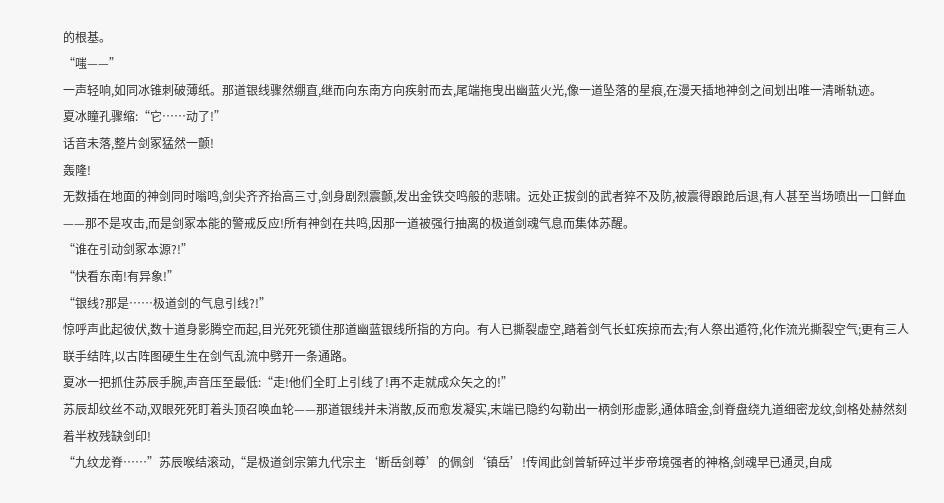的根基。
“嗤——”
一声轻响,如同冰锥刺破薄纸。那道银线骤然绷直,继而向东南方向疾射而去,尾端拖曳出幽蓝火光,像一道坠落的星痕,在漫天插地神剑之间划出唯一清晰轨迹。
夏冰瞳孔骤缩:“它……动了!”
话音未落,整片剑冢猛然一颤!
轰隆!
无数插在地面的神剑同时嗡鸣,剑尖齐齐抬高三寸,剑身剧烈震颤,发出金铁交鸣般的悲啸。远处正拔剑的武者猝不及防,被震得踉跄后退,有人甚至当场喷出一口鲜血——那不是攻击,而是剑冢本能的警戒反应!所有神剑在共鸣,因那一道被强行抽离的极道剑魂气息而集体苏醒。
“谁在引动剑冢本源?!”
“快看东南!有异象!”
“银线?那是……极道剑的气息引线?!”
惊呼声此起彼伏,数十道身影腾空而起,目光死死锁住那道幽蓝银线所指的方向。有人已撕裂虚空,踏着剑气长虹疾掠而去;有人祭出遁符,化作流光撕裂空气;更有三人联手结阵,以古阵图硬生生在剑气乱流中劈开一条通路。
夏冰一把抓住苏辰手腕,声音压至最低:“走!他们全盯上引线了!再不走就成众矢之的!”
苏辰却纹丝不动,双眼死死盯着头顶召唤血轮——那道银线并未消散,反而愈发凝实,末端已隐约勾勒出一柄剑形虚影,通体暗金,剑脊盘绕九道细密龙纹,剑格处赫然刻着半枚残缺剑印!
“九纹龙脊……”苏辰喉结滚动,“是极道剑宗第九代宗主‘断岳剑尊’的佩剑‘镇岳’!传闻此剑曾斩碎过半步帝境强者的神格,剑魂早已通灵,自成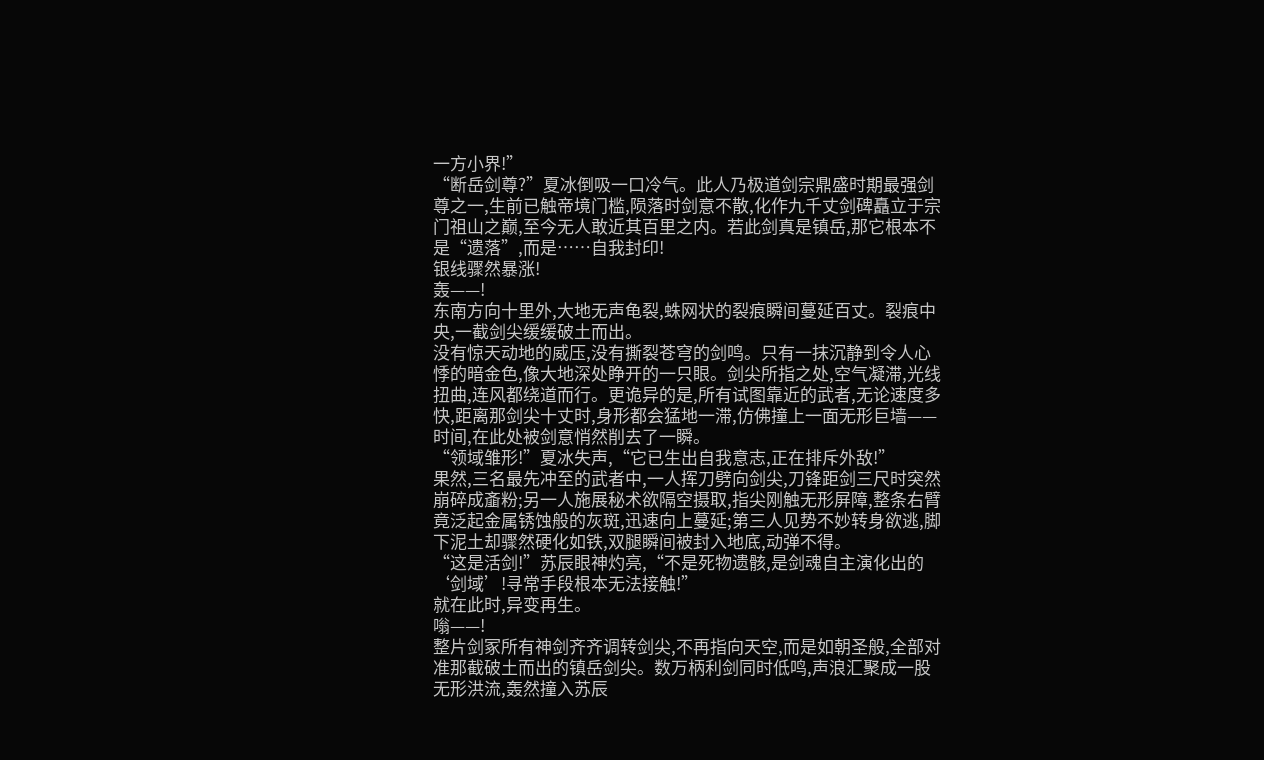一方小界!”
“断岳剑尊?”夏冰倒吸一口冷气。此人乃极道剑宗鼎盛时期最强剑尊之一,生前已触帝境门槛,陨落时剑意不散,化作九千丈剑碑矗立于宗门祖山之巅,至今无人敢近其百里之内。若此剑真是镇岳,那它根本不是“遗落”,而是……自我封印!
银线骤然暴涨!
轰——!
东南方向十里外,大地无声龟裂,蛛网状的裂痕瞬间蔓延百丈。裂痕中央,一截剑尖缓缓破土而出。
没有惊天动地的威压,没有撕裂苍穹的剑鸣。只有一抹沉静到令人心悸的暗金色,像大地深处睁开的一只眼。剑尖所指之处,空气凝滞,光线扭曲,连风都绕道而行。更诡异的是,所有试图靠近的武者,无论速度多快,距离那剑尖十丈时,身形都会猛地一滞,仿佛撞上一面无形巨墙——时间,在此处被剑意悄然削去了一瞬。
“领域雏形!”夏冰失声,“它已生出自我意志,正在排斥外敌!”
果然,三名最先冲至的武者中,一人挥刀劈向剑尖,刀锋距剑三尺时突然崩碎成齑粉;另一人施展秘术欲隔空摄取,指尖刚触无形屏障,整条右臂竟泛起金属锈蚀般的灰斑,迅速向上蔓延;第三人见势不妙转身欲逃,脚下泥土却骤然硬化如铁,双腿瞬间被封入地底,动弹不得。
“这是活剑!”苏辰眼神灼亮,“不是死物遗骸,是剑魂自主演化出的‘剑域’!寻常手段根本无法接触!”
就在此时,异变再生。
嗡——!
整片剑冢所有神剑齐齐调转剑尖,不再指向天空,而是如朝圣般,全部对准那截破土而出的镇岳剑尖。数万柄利剑同时低鸣,声浪汇聚成一股无形洪流,轰然撞入苏辰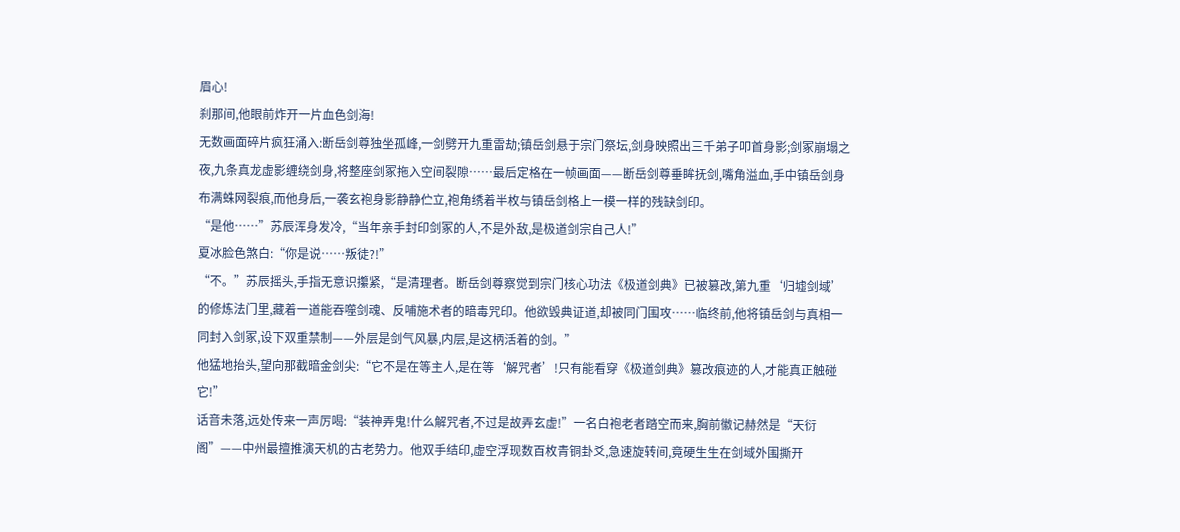眉心!
刹那间,他眼前炸开一片血色剑海!
无数画面碎片疯狂涌入:断岳剑尊独坐孤峰,一剑劈开九重雷劫;镇岳剑悬于宗门祭坛,剑身映照出三千弟子叩首身影;剑冢崩塌之夜,九条真龙虚影缠绕剑身,将整座剑冢拖入空间裂隙……最后定格在一帧画面——断岳剑尊垂眸抚剑,嘴角溢血,手中镇岳剑身布满蛛网裂痕,而他身后,一袭玄袍身影静静伫立,袍角绣着半枚与镇岳剑格上一模一样的残缺剑印。
“是他……”苏辰浑身发冷,“当年亲手封印剑冢的人,不是外敌,是极道剑宗自己人!”
夏冰脸色煞白:“你是说……叛徒?!”
“不。”苏辰摇头,手指无意识攥紧,“是清理者。断岳剑尊察觉到宗门核心功法《极道剑典》已被篡改,第九重‘归墟剑域’的修炼法门里,藏着一道能吞噬剑魂、反哺施术者的暗毒咒印。他欲毁典证道,却被同门围攻……临终前,他将镇岳剑与真相一同封入剑冢,设下双重禁制——外层是剑气风暴,内层,是这柄活着的剑。”
他猛地抬头,望向那截暗金剑尖:“它不是在等主人,是在等‘解咒者’!只有能看穿《极道剑典》篡改痕迹的人,才能真正触碰它!”
话音未落,远处传来一声厉喝:“装神弄鬼!什么解咒者,不过是故弄玄虚!”一名白袍老者踏空而来,胸前徽记赫然是“天衍阁”——中州最擅推演天机的古老势力。他双手结印,虚空浮现数百枚青铜卦爻,急速旋转间,竟硬生生在剑域外围撕开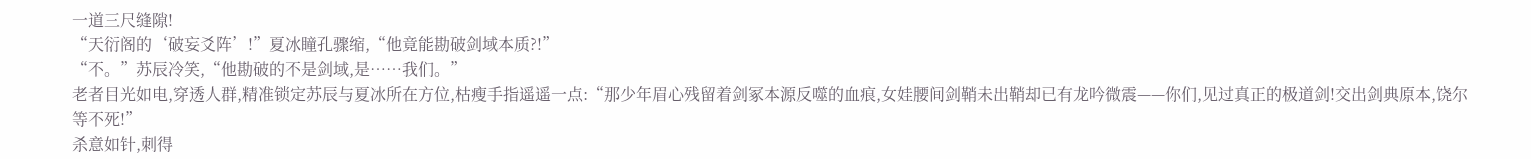一道三尺缝隙!
“天衍阁的‘破妄爻阵’!”夏冰瞳孔骤缩,“他竟能勘破剑域本质?!”
“不。”苏辰冷笑,“他勘破的不是剑域,是……我们。”
老者目光如电,穿透人群,精准锁定苏辰与夏冰所在方位,枯瘦手指遥遥一点:“那少年眉心残留着剑冢本源反噬的血痕,女娃腰间剑鞘未出鞘却已有龙吟微震——你们,见过真正的极道剑!交出剑典原本,饶尔等不死!”
杀意如针,刺得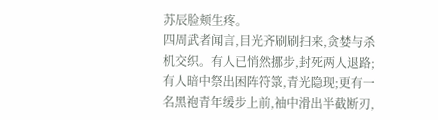苏辰脸颊生疼。
四周武者闻言,目光齐刷刷扫来,贪婪与杀机交织。有人已悄然挪步,封死两人退路;有人暗中祭出困阵符箓,青光隐现;更有一名黑袍青年缓步上前,袖中滑出半截断刃,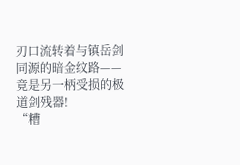刃口流转着与镇岳剑同源的暗金纹路——竟是另一柄受损的极道剑残器!
“糟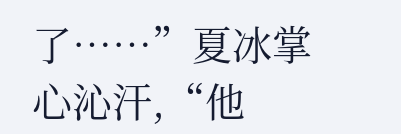了……”夏冰掌心沁汗,“他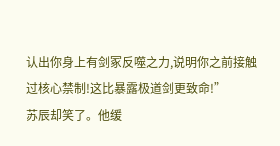认出你身上有剑冢反噬之力,说明你之前接触过核心禁制!这比暴露极道剑更致命!”
苏辰却笑了。他缓